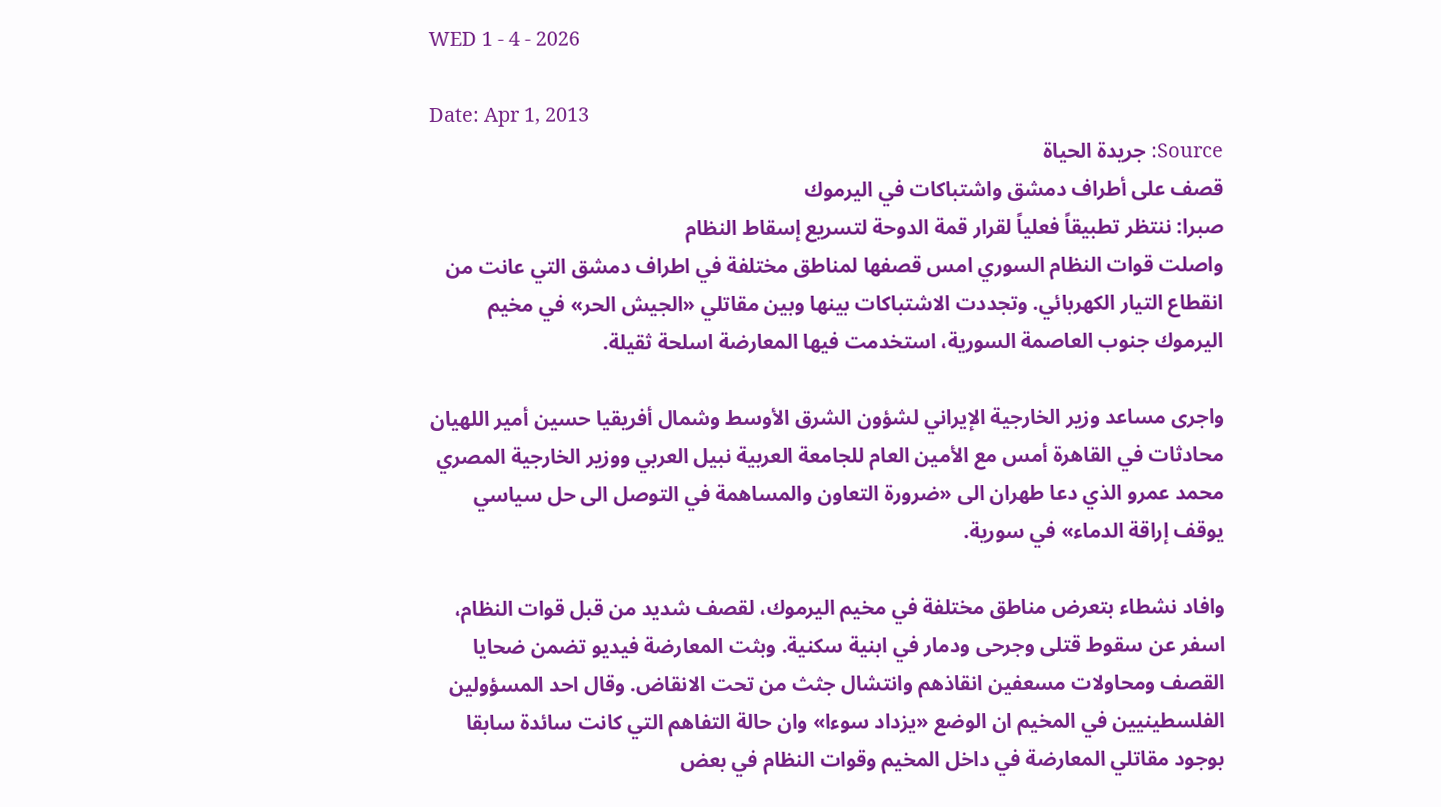WED 1 - 4 - 2026

Date: Apr 1, 2013
Source: جريدة الحياة
قصف على أطراف دمشق واشتباكات في اليرموك
صبرا: ننتظر تطبيقاً فعلياً لقرار قمة الدوحة لتسريع إسقاط النظام
واصلت قوات النظام السوري امس قصفها لمناطق مختلفة في اطراف دمشق التي عانت من انقطاع التيار الكهربائي. وتجددت الاشتباكات بينها وبين مقاتلي «الجيش الحر» في مخيم اليرموك جنوب العاصمة السورية، استخدمت فيها المعارضة اسلحة ثقيلة.

واجرى مساعد وزير الخارجية الإيراني لشؤون الشرق الأوسط وشمال أفريقيا حسين أمير اللهيان محادثات في القاهرة أمس مع الأمين العام للجامعة العربية نبيل العربي ووزير الخارجية المصري محمد عمرو الذي دعا طهران الى «ضرورة التعاون والمساهمة في التوصل الى حل سياسي يوقف إراقة الدماء» في سورية.

وافاد نشطاء بتعرض مناطق مختلفة في مخيم اليرموك، لقصف شديد من قبل قوات النظام، اسفر عن سقوط قتلى وجرحى ودمار في ابنية سكنية. وبثت المعارضة فيديو تضمن ضحايا القصف ومحاولات مسعفين انقاذهم وانتشال جثث من تحت الانقاض. وقال احد المسؤولين الفلسطينيين في المخيم ان الوضع «يزداد سوءا» وان حالة التفاهم التي كانت سائدة سابقا بوجود مقاتلي المعارضة في داخل المخيم وقوات النظام في بعض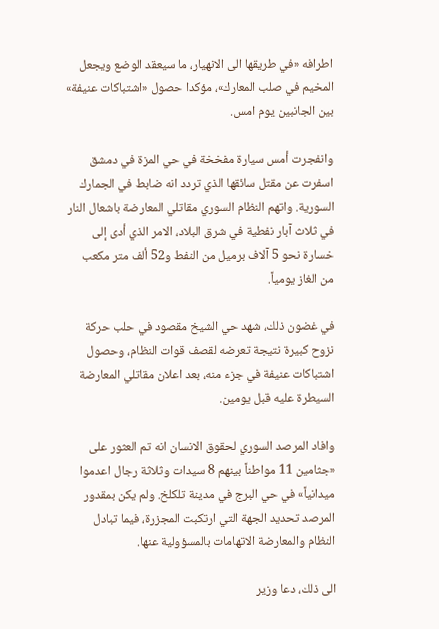اطرافه «في طريقها الى الانهيار، ما سيعقد الوضع ويجعل المخيم في صلب المعارك»، مؤكدا حصول «اشتباكات عنيفة» بين الجانبين يوم امس.

وانفجرت أمس سيارة مفخخة في حي المزة في دمشق اسفرت عن مقتل سائقها الذي تردد انه ضابط في الجمارك السورية. واتهم النظام السوري مقاتلي المعارضة باشعال النار في ثلاث آبار نفطية في شرق البلاد، الامر الذي أدى إلى خسارة نحو 5 آلاف برميل من النفط و52 ألف متر مكعب من الغاز يومياً.

في غضون ذلك، شهد حي الشيخ مقصود في حلب حركة نزوح كبيرة نتيجة تعرضه لقصف قوات النظام، وحصول اشتباكات عنيفة في جزء منه، بعد اعلان مقاتلي المعارضة السيطرة عليه قبل يومين.

وافاد المرصد السوري لحقوق الانسان انه تم العثور على «جثامين 11 مواطناً بينهم 8 سيدات وثلاثة رجال اعدموا ميدانياً» في حي البرج في مدينة تلكلخ. ولم يكن بمقدور المرصد تحديد الجهة التي ارتكبت المجزرة، فيما تبادل النظام والمعارضة الاتهامات بالمسؤولية عنها.

الى ذلك، دعا وزير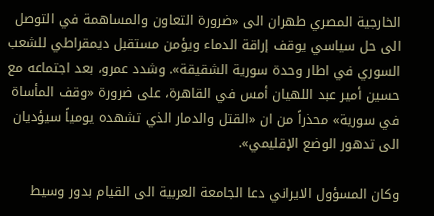الخارجية المصري طهران الى «ضرورة التعاون والمساهمة في التوصل الى حل سياسي يوقف إراقة الدماء ويؤمن مستقبل ديمقراطي للشعب السوري في اطار وحدة سورية الشقيقة». وشدد عمرو، بعد اجتماعه مع حسين أمير عبد اللهيان أمس في القاهرة، على ضرورة «وقف المأساة في سورية» محذراً من ان «القتل والدمار الذي تشهده يومياً سيؤديان الى تدهور الوضع الإقليمي».

وكان المسؤول الايراني دعا الجامعة العربية الى القيام بدور وسيط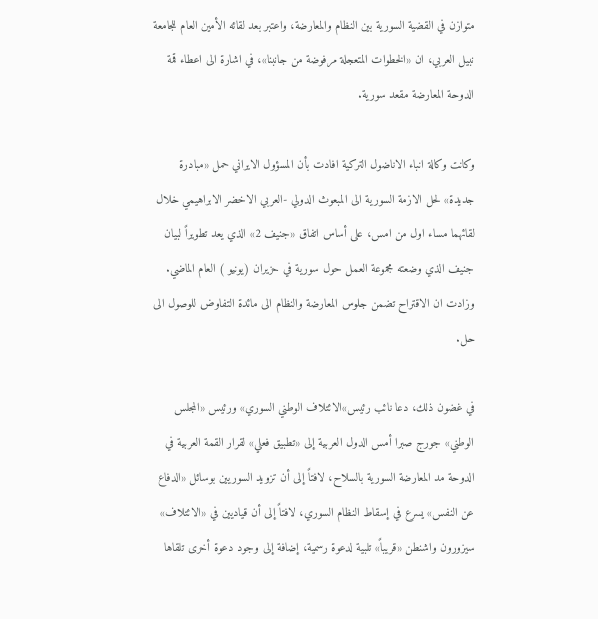متوازن في القضية السورية بين النظام والمعارضة، واعتبر بعد لقائه الأمين العام للجامعة نبيل العربي، ان «الخطوات المتعجلة مرفوضة من جانبنا»، في اشارة الى اعطاء قمة الدوحة المعارضة مقعد سورية.

وكانت وكالة انباء الاناضول التركية افادت بأن المسؤول الايراني حمل «مبادرة جديدة» لحل الازمة السورية الى المبعوث الدولي -العربي الاخضر الابراهيمي خلال لقائهما مساء اول من امس، على أساس اتفاق «جنيف 2» الذي يعد تطويراً لبيان جنيف الذي وضعته مجموعة العمل حول سورية في حزيران (يونيو ) العام الماضي. وزادت ان الاقتراح تضمن جلوس المعارضة والنظام الى مائدة التفاوض للوصول الى حل.

في غضون ذلك، دعا نائب رئيس»الائتلاف الوطني السوري» ورئيس «المجلس الوطني» جورج صبرا أمس الدول العربية إلى «تطبيق فعلي» لقرار القمة العربية في الدوحة مد المعارضة السورية بالسلاح، لافتاً إلى أن تزويد السوريين بوسائل «الدفاع عن النفس» يسرع في إسقاط النظام السوري، لافتاً إلى أن قياديين في «الائتلاف» سيزورون واشنطن «قريباً» تلبية لدعوة رسمية، إضافة إلى وجود دعوة أخرى تلقاها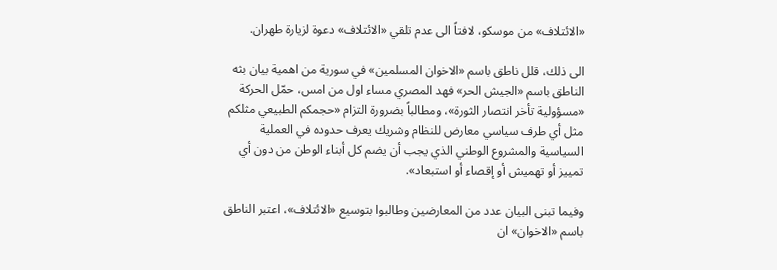«الائتلاف» من موسكو، لافتاً الى عدم تلقي «الائتلاف» دعوة لزيارة طهران.

الى ذلك، قلل ناطق باسم «الاخوان المسلمين» في سورية من اهمية بيان بثه الناطق باسم «الجيش الحر» فهد المصري مساء اول من امس، حمّل الحركة «مسؤولية تأخر انتصار الثورة»، ومطالباً بضرورة التزام «حجمكم الطبيعي مثلكم مثل أي طرف سياسي معارض للنظام وشريك يعرف حدوده في العملية السياسية والمشروع الوطني الذي يجب أن يضم كل أبناء الوطن من دون أي تمييز أو تهميش أو إقصاء أو استبعاد».

وفيما تبنى البيان عدد من المعارضين وطالبوا بتوسيع «الائتلاف»، اعتبر الناطق باسم «الاخوان» ان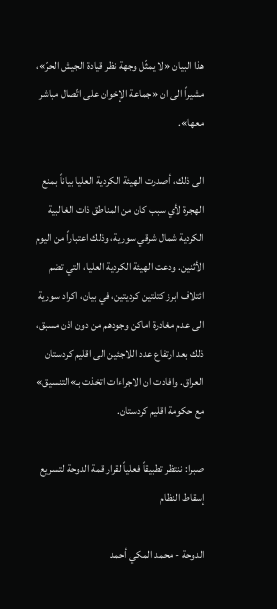هذا البيان «لا يمثّل وجهة نظر قيادة الجيش الحرّ»، مشيراً الى ان «جماعة الإخوان على اتّصال مباشر معها».

الى ذلك، أصدرت الهيئة الكردية العليا بياناً بمنع الهجرة لأي سبب كان من المناطق ذات الغالبية الكردية شمال شرقي سورية، وذلك اعتباراً من اليوم الأثنين. ودعت الهيئة الكردية العليا، التي تضم ائتلاف ابرز كتلتين كرديتين، في بيان، اكراد سورية الى عدم مغادرة اماكن وجودهم من دون اذن مسبق، ذلك بعد ارتفاع عدد اللاجئين الى اقليم كردستان العراق. وافادت ان الاجراءات اتخذت بـ»التنسيق» مع حكومة اقليم كردستان.

صبرا: ننتظر تطبيقاً فعلياً لقرار قمة الدوحة لتسريع إسقاط النظام

الدوحة - محمد المكي أحمد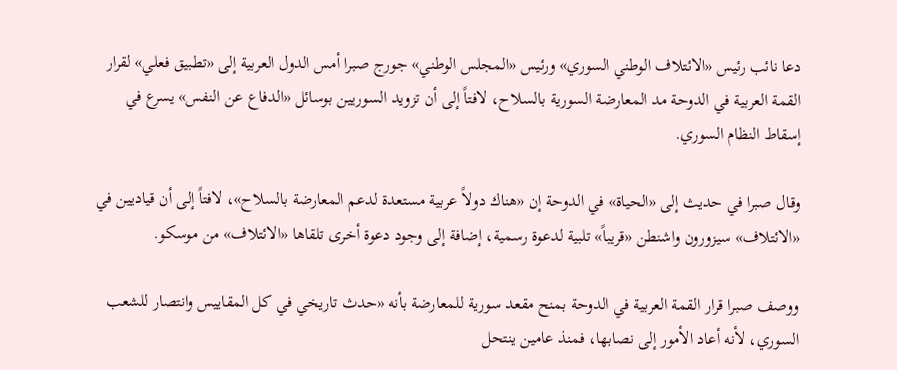دعا نائب رئيس «الائتلاف الوطني السوري» ورئيس «المجلس الوطني» جورج صبرا أمس الدول العربية إلى «تطبيق فعلي» لقرار القمة العربية في الدوحة مد المعارضة السورية بالسلاح، لافتاً إلى أن تزويد السوريين بوسائل «الدفاع عن النفس» يسرع في إسقاط النظام السوري.

وقال صبرا في حديث إلى «الحياة» في الدوحة إن «هناك دولاً عربية مستعدة لدعم المعارضة بالسلاح»، لافتاً إلى أن قياديين في «الائتلاف» سيزورون واشنطن «قريباً» تلبية لدعوة رسمية، إضافة إلى وجود دعوة أخرى تلقاها «الائتلاف» من موسكو.

ووصف صبرا قرار القمة العربية في الدوحة بمنح مقعد سورية للمعارضة بأنه «حدث تاريخي في كل المقاييس وانتصار للشعب السوري، لأنه أعاد الأمور إلى نصابها، فمنذ عامين ينتحل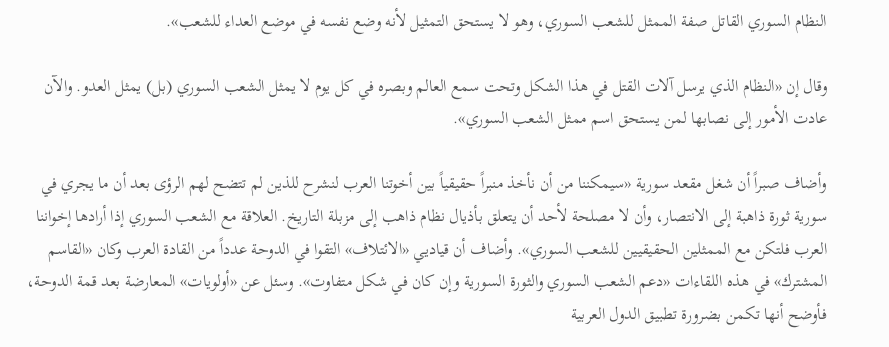النظام السوري القاتل صفة الممثل للشعب السوري، وهو لا يستحق التمثيل لأنه وضع نفسه في موضع العداء للشعب».

وقال إن «النظام الذي يرسل آلات القتل في هذا الشكل وتحت سمع العالم وبصره في كل يوم لا يمثل الشعب السوري (بل) يمثل العدو. والآن عادت الأمور إلى نصابها لمن يستحق اسم ممثل الشعب السوري».

وأضاف صبراً أن شغل مقعد سورية «سيمكننا من أن نأخذ منبراً حقيقياً بين أخوتنا العرب لنشرح للذين لم تتضح لهم الرؤى بعد أن ما يجري في سورية ثورة ذاهبة إلى الانتصار، وأن لا مصلحة لأحد أن يتعلق بأذيال نظام ذاهب إلى مزبلة التاريخ. العلاقة مع الشعب السوري إذا أرادها إخواننا العرب فلتكن مع الممثلين الحقيقيين للشعب السوري». وأضاف أن قياديي «الائتلاف» التقوا في الدوحة عدداً من القادة العرب وكان «القاسم المشترك» في هذه اللقاءات «دعم الشعب السوري والثورة السورية وإن كان في شكل متفاوت». وسئل عن «أولويات» المعارضة بعد قمة الدوحة، فأوضح أنها تكمن بضرورة تطبيق الدول العربية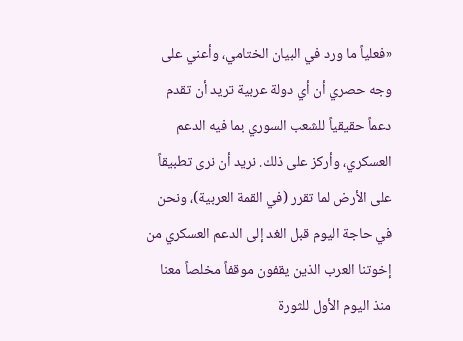«فعلياً ما ورد في البيان الختامي، وأعني على وجه حصري أن أي دولة عربية تريد أن تقدم دعماً حقيقياً للشعب السوري بما فيه الدعم العسكري، وأركز على ذلك. نريد أن نرى تطبيقاً على الأرض لما تقرر (في القمة العربية)، ونحن في حاجة اليوم قبل الغد إلى الدعم العسكري من إخوتنا العرب الذين يقفون موقفاً مخلصاً معنا منذ اليوم الأول للثورة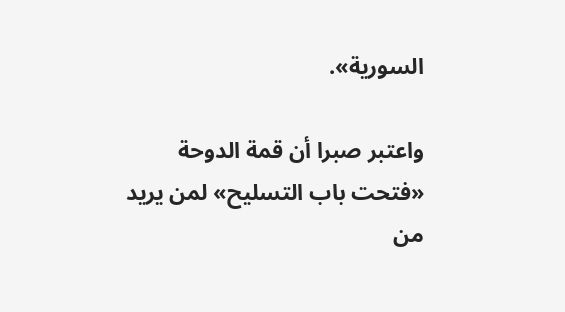السورية».

واعتبر صبرا أن قمة الدوحة «فتحت باب التسليح» لمن يريد من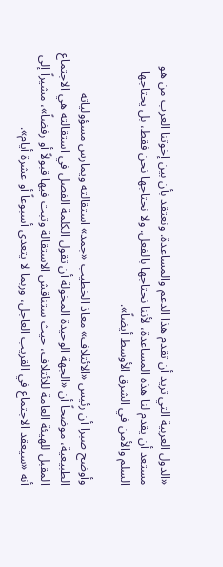«الدول العربية التي تريد أن تقدم هذا الدعم والمساعدة. ونعتقد بأن بين إخوتنا العرب من هو مستعد أن يقدم لنا هذه المساعدة، لأننا نحتاجها بالفعل. ولا نحتاجها نحن فقط، بل يحتاجها السلم والأمن في الشرق الأوسط أيضاً».

وأوضح صبرا أن رئيس «الائتلاف» معاذ الخطيب «جمد» استقالته ويمارس مسؤولياته الطبيعية، موضحاً أن «الجهة الوحيدة المخولة أن تقول الكلمة الفصل في استقالته هي الاجتماع المقبل للهيئة العامة للائتلاف، حيث ستناقش الاستقالة وتبت فيها قبولاً أو رفضاً»، مشيراً إلى أنه «سيعقد الاجتماع في القريب العاجل، وربما لا يتعدى أسبوعاً أو عشرة أيام».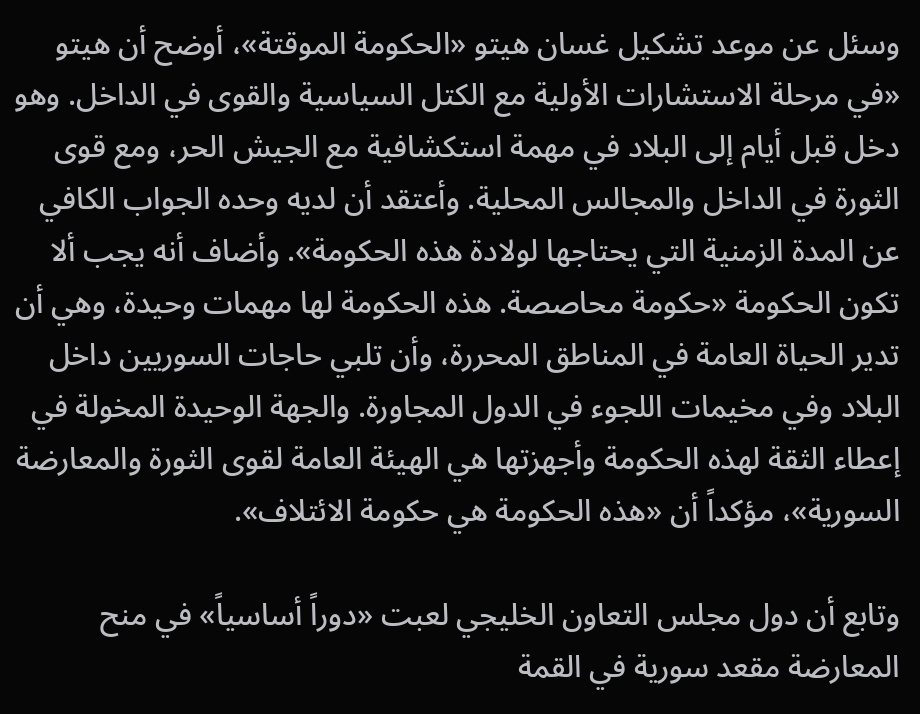وسئل عن موعد تشكيل غسان هيتو «الحكومة الموقتة»، أوضح أن هيتو «في مرحلة الاستشارات الأولية مع الكتل السياسية والقوى في الداخل. وهو دخل قبل أيام إلى البلاد في مهمة استكشافية مع الجيش الحر، ومع قوى الثورة في الداخل والمجالس المحلية. وأعتقد أن لديه وحده الجواب الكافي عن المدة الزمنية التي يحتاجها لولادة هذه الحكومة». وأضاف أنه يجب ألا تكون الحكومة «حكومة محاصصة. هذه الحكومة لها مهمات وحيدة، وهي أن تدير الحياة العامة في المناطق المحررة، وأن تلبي حاجات السوريين داخل البلاد وفي مخيمات اللجوء في الدول المجاورة. والجهة الوحيدة المخولة في إعطاء الثقة لهذه الحكومة وأجهزتها هي الهيئة العامة لقوى الثورة والمعارضة السورية»، مؤكداً أن «هذه الحكومة هي حكومة الائتلاف».

وتابع أن دول مجلس التعاون الخليجي لعبت «دوراً أساسياً» في منح المعارضة مقعد سورية في القمة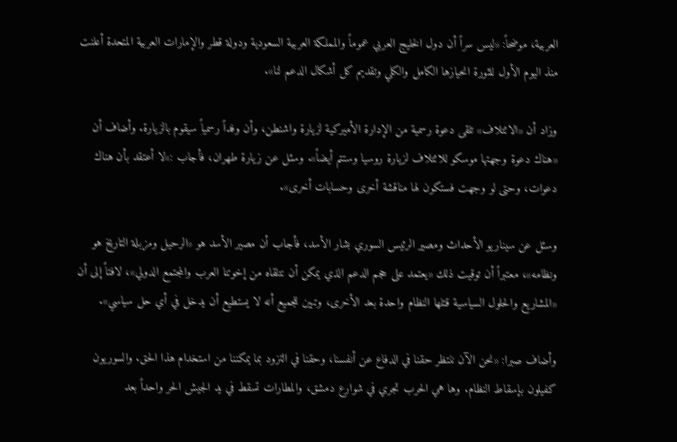العربية، موضحاً: «ليس سراً أن دول الخليج العربي عموماً والمملكة العربية السعودية ودولة قطر والإمارات العربية المتحدة أعلنت منذ اليوم الأول للثورة انحيازها الكامل والكلي وتقديم كل أشكال الدعم لنا».

وزاد أن «الائتلاف» تلقى دعوة رسمية من الإدارة الأميركية لزيارة واشنطن، وأن وفداً رسمياً سيقوم بالزيارة. وأضاف أن «هناك دعوة وجهتها موسكو للائتلاف لزيارة روسيا وستتم أيضاً». وسئل عن زيارة طهران، فأجاب :»لا أعتقد بأن هناك دعوات، وحتى لو وجهت فستكون لها مناقشة أخرى وحسابات أخرى».

وسئل عن سيناريو الأحداث ومصير الرئيس السوري بشار الأسد، فأجاب أن مصير الأسد هو «الرحيل ومزبلة التاريخ هو ونظامه»، معتبراً أن توقيت ذلك «يعتمد على حجم الدعم الذي يمكن أن نتلقاه من إخوتنا العرب والمجتمع الدولي»، لافتاً إلى أن «المشاريع والحلول السياسية قتلها النظام واحدة بعد الأخرى، وتبين للجميع أنه لا يستطيع أن يدخل في أي حل سياسي».

وأضاف صبرا: «نحن الآن ننتظر حقنا في الدفاع عن أنفسنا، وحقنا في التزود بما يمكننا من استخدام هذا الحق. والسوريون كفيلون بإسقاط النظام. وها هي الحرب تجري في شوارع دمشق، والمطارات تسقط في يد الجيش الحر واحداً بعد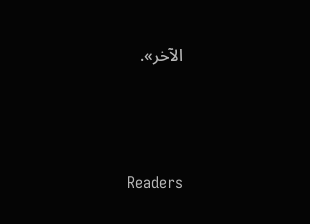الآخر».




Readers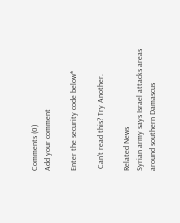Comments (0)
Add your comment

Enter the security code below*

 Can't read this? Try Another.

Related News
Syrian army says Israel attacks areas around southern Damascus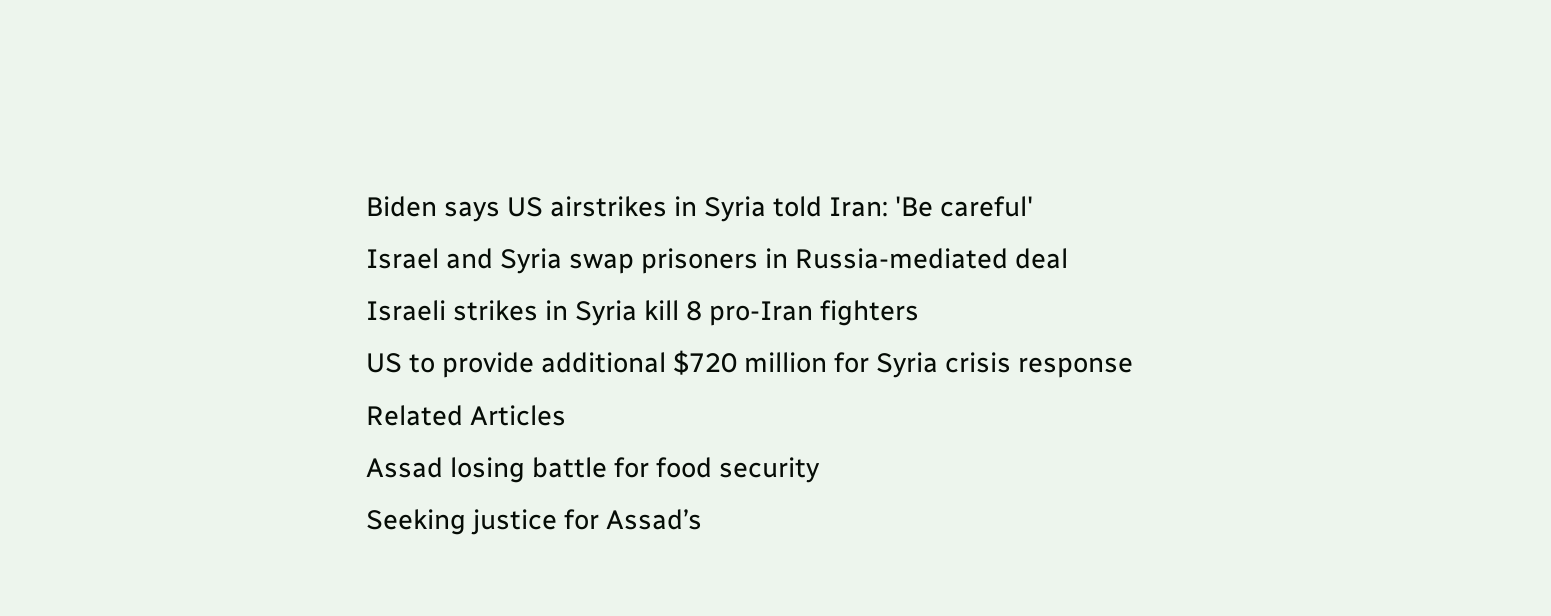Biden says US airstrikes in Syria told Iran: 'Be careful'
Israel and Syria swap prisoners in Russia-mediated deal
Israeli strikes in Syria kill 8 pro-Iran fighters
US to provide additional $720 million for Syria crisis response
Related Articles
Assad losing battle for food security
Seeking justice for Assad’s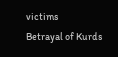victims
Betrayal of Kurds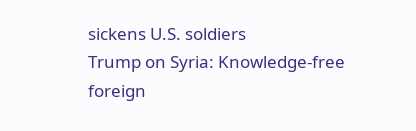sickens U.S. soldiers
Trump on Syria: Knowledge-free foreign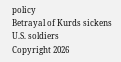policy
Betrayal of Kurds sickens U.S. soldiers
Copyright 2026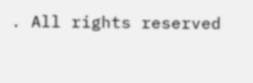. All rights reserved